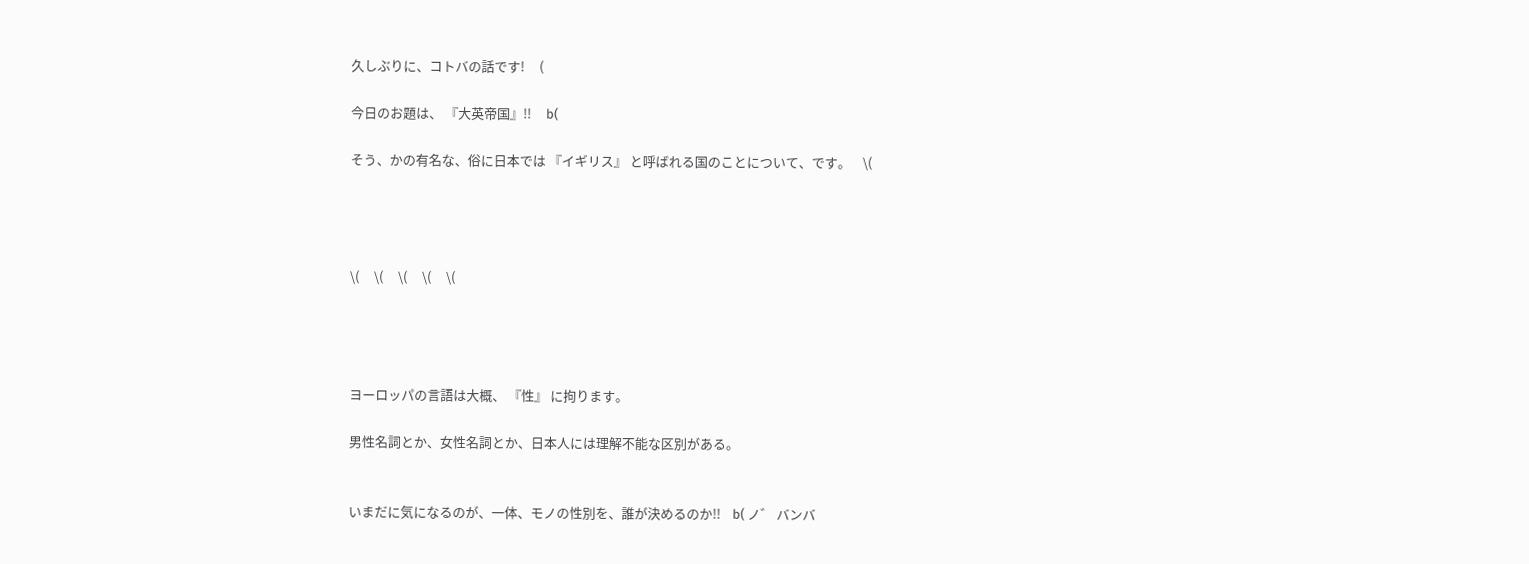久しぶりに、コトバの話です!     (

今日のお題は、 『大英帝国』!!     b(

そう、かの有名な、俗に日本では 『イギリス』 と呼ばれる国のことについて、です。    \(




\(     \(     \(     \(     \(




ヨーロッパの言語は大概、 『性』 に拘ります。

男性名詞とか、女性名詞とか、日本人には理解不能な区別がある。


いまだに気になるのが、一体、モノの性別を、誰が決めるのか!!    b( ノ゛ バンバ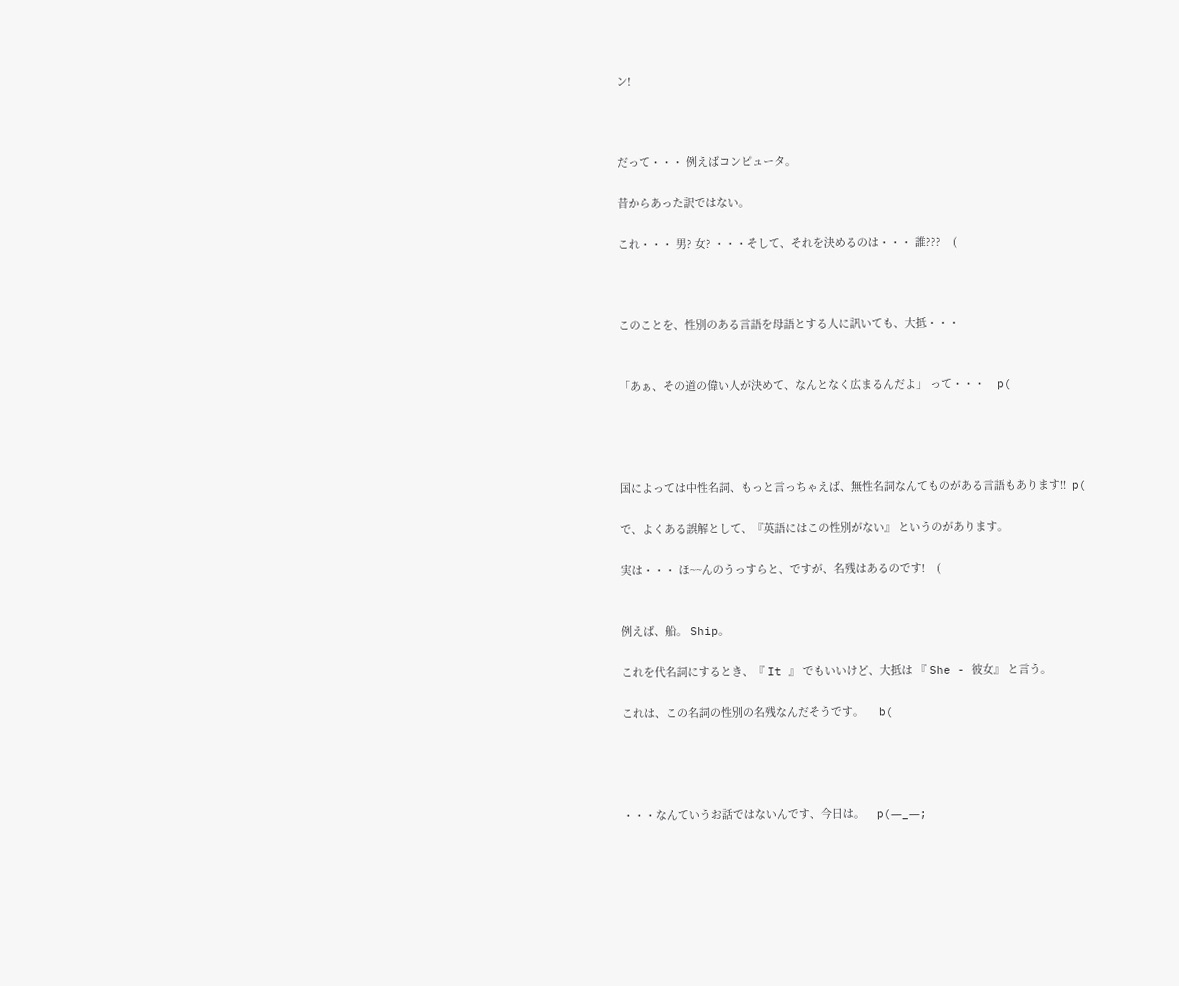ン!



だって・・・ 例えばコンピュータ。

昔からあった訳ではない。

これ・・・ 男? 女? ・・・そして、それを決めるのは・・・ 誰???    (



このことを、性別のある言語を母語とする人に訊いても、大抵・・・


「あぁ、その道の偉い人が決めて、なんとなく広まるんだよ」 って・・・    p(




国によっては中性名詞、もっと言っちゃえば、無性名詞なんてものがある言語もあります!!  p(

で、よくある誤解として、『英語にはこの性別がない』 というのがあります。

実は・・・ ほ~~んのうっすらと、ですが、名残はあるのです!    (


例えば、船。 Ship。

これを代名詞にするとき、『 It 』 でもいいけど、大抵は 『 She - 彼女』 と言う。

これは、この名詞の性別の名残なんだそうです。     b(




・・・なんていうお話ではないんです、今日は。    p(―_―;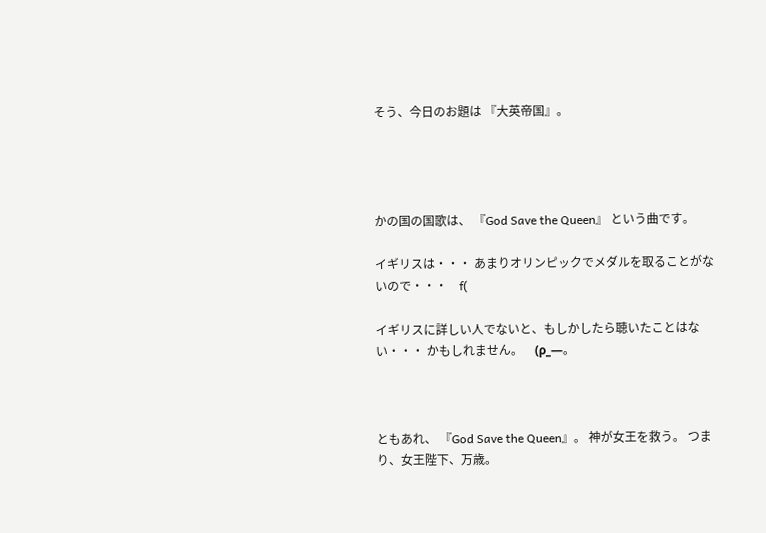そう、今日のお題は 『大英帝国』。




かの国の国歌は、 『God Save the Queen』 という曲です。

イギリスは・・・ あまりオリンピックでメダルを取ることがないので・・・    f(

イギリスに詳しい人でないと、もしかしたら聴いたことはない・・・ かもしれません。    (ρ_―。



ともあれ、 『God Save the Queen』。 神が女王を救う。 つまり、女王陛下、万歳。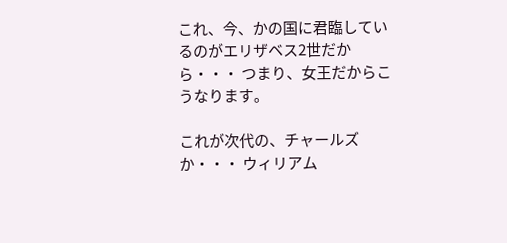これ、今、かの国に君臨しているのがエリザベス2世だから・・・ つまり、女王だからこうなります。

これが次代の、チャールズか・・・ ウィリアム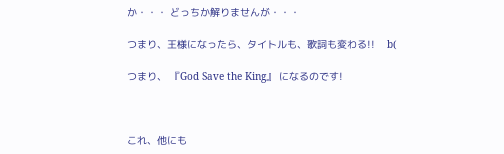か・・・ どっちか解りませんが・・・

つまり、王様になったら、タイトルも、歌詞も変わる!!    b(

つまり、 『God Save the King』 になるのです!



これ、他にも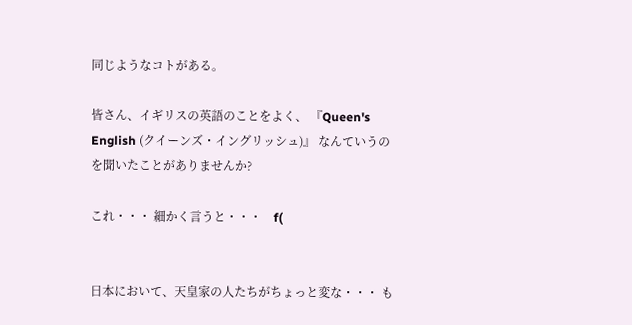同じようなコトがある。

皆さん、イギリスの英語のことをよく、 『Queen's English (クイーンズ・イングリッシュ)』 なんていうのを聞いたことがありませんか?

これ・・・ 細かく言うと・・・    f(


日本において、天皇家の人たちがちょっと変な・・・ も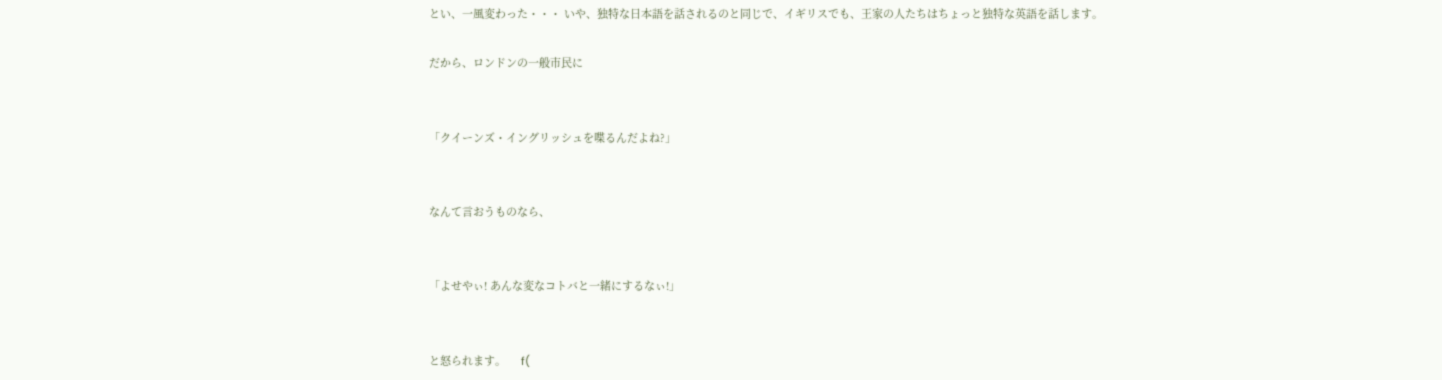とい、一風変わった・・・ いや、独特な日本語を話されるのと同じで、イギリスでも、王家の人たちはちょっと独特な英語を話します。

だから、ロンドンの一般市民に


「クイーンズ・イングリッシュを喋るんだよね?」


なんて言おうものなら、


「よせやぃ! あんな変なコトバと一緒にするなぃ!」


と怒られます。     f(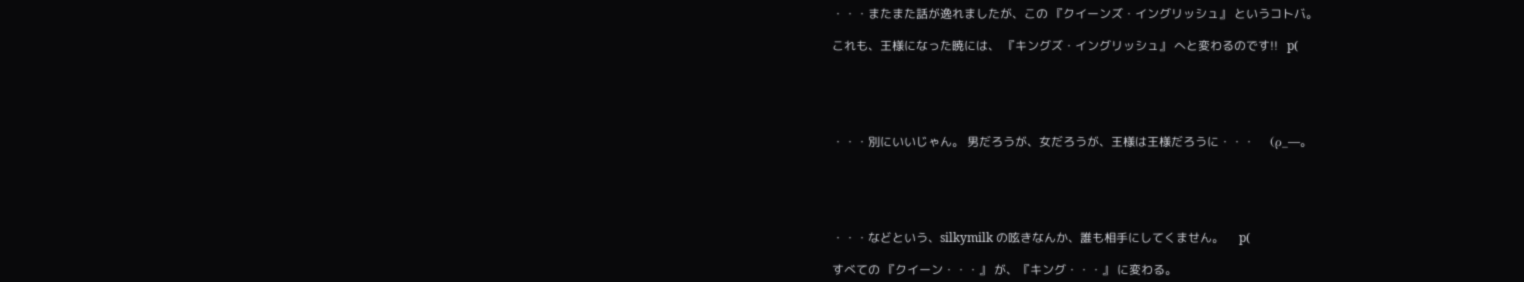・・・またまた話が逸れましたが、この 『クイーンズ・イングリッシュ』 というコトバ。

これも、王様になった暁には、 『キングズ・イングリッシュ』 へと変わるのです!!   p(





・・・別にいいじゃん。 男だろうが、女だろうが、王様は王様だろうに・・・     (ρ_―。





・・・などという、silkymilk の呟きなんか、誰も相手にしてくません。     p(

すべての 『クイーン・・・』 が、『キング・・・』 に変わる。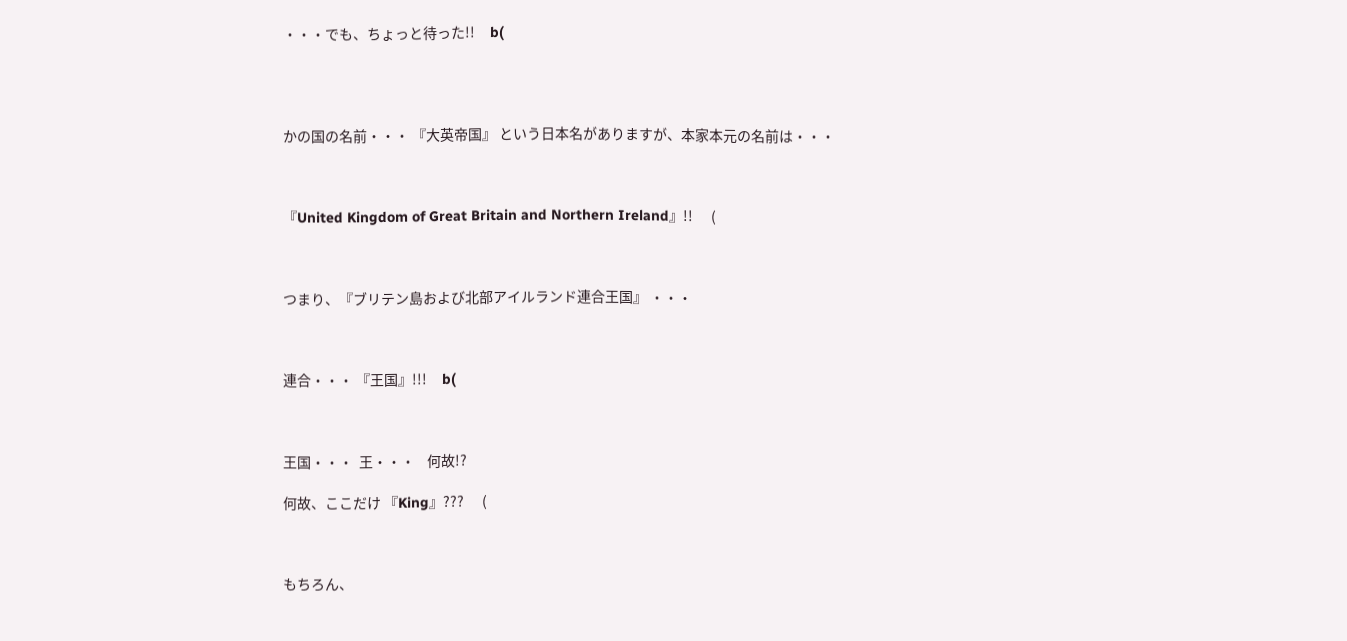・・・でも、ちょっと待った!!     b(




かの国の名前・・・ 『大英帝国』 という日本名がありますが、本家本元の名前は・・・



『United Kingdom of Great Britain and Northern Ireland』!!      (



つまり、『ブリテン島および北部アイルランド連合王国』 ・・・



連合・・・ 『王国』!!!     b(



王国・・・  王・・・    何故!?

何故、ここだけ 『King』???      (



もちろん、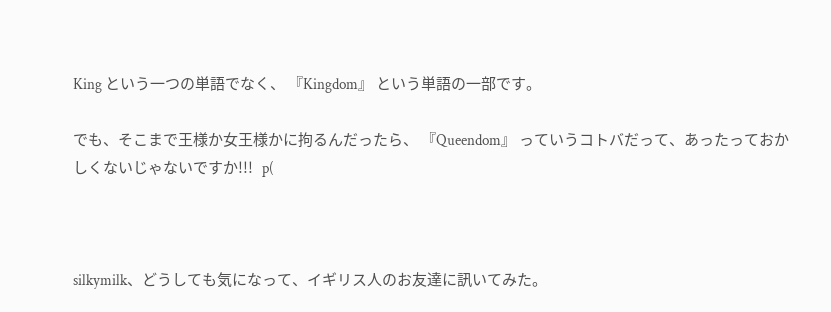King という一つの単語でなく、 『Kingdom』 という単語の一部です。

でも、そこまで王様か女王様かに拘るんだったら、 『Queendom』 っていうコトバだって、あったっておかしくないじゃないですか!!!   p(



silkymilk、どうしても気になって、イギリス人のお友達に訊いてみた。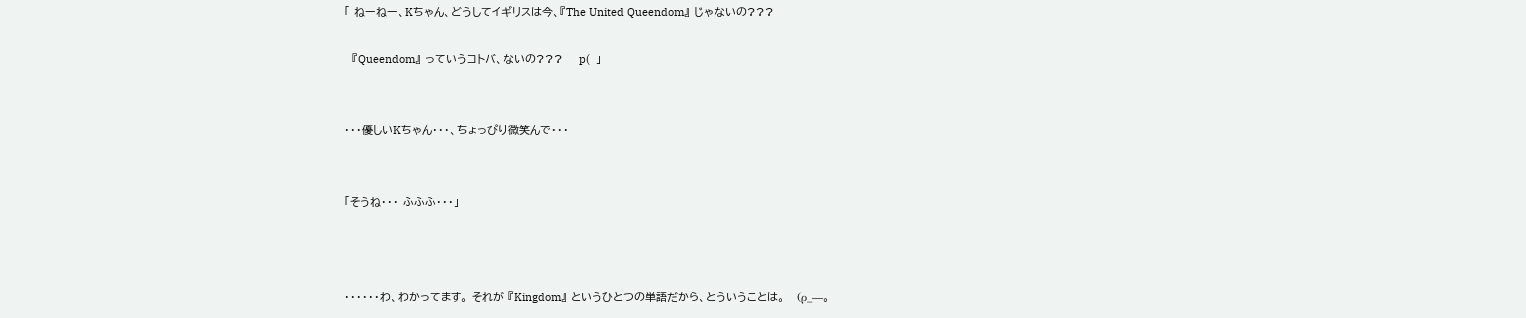「 ねーねー、Kちゃん、どうしてイギリスは今、『The United Queendom』 じゃないの???

  『Queendom』 っていうコトバ、ないの???    p(  」


・・・優しいKちゃん・・・、ちょっぴり微笑んで・・・


「そうね・・・ ふふふ・・・」



・・・・・・わ、わかってます。 それが 『Kingdom』 というひとつの単語だから、とういうことは。   (ρ_―。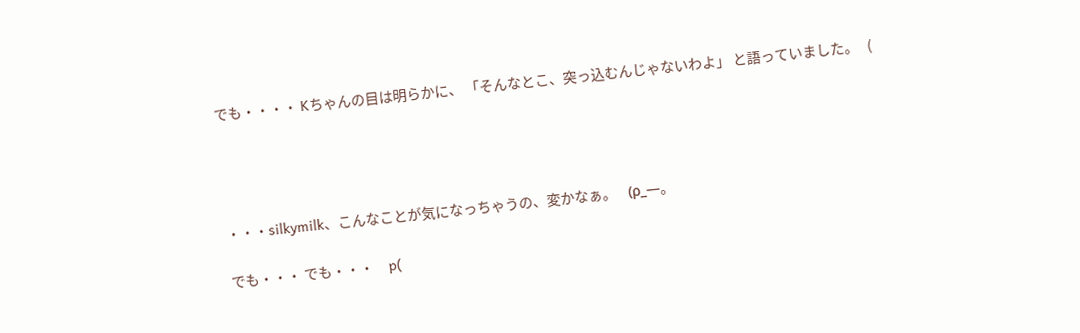でも・・・・ Kちゃんの目は明らかに、 「そんなとこ、突っ込むんじゃないわよ」 と語っていました。   (




・・・silkymilk、こんなことが気になっちゃうの、変かなぁ。    (ρ_―。

でも・・・ でも・・・     p(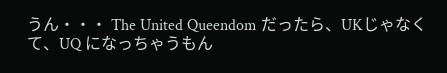うん・・・ The United Queendom だったら、UKじゃなくて、UQ になっちゃうもん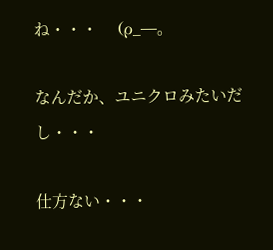ね・・・     (ρ_―。

なんだか、ユニクロみたいだし・・・

仕方ない・・・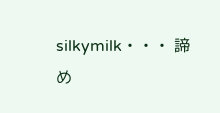silkymilk・・・ 諦め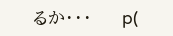るか・・・     p(